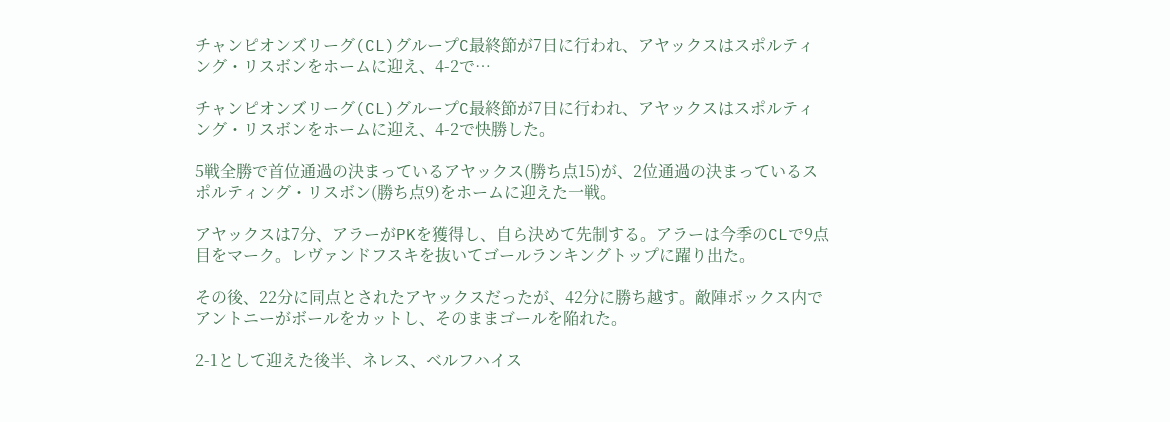チャンピオンズリーグ(CL)グループC最終節が7日に行われ、アヤックスはスポルティング・リスボンをホームに迎え、4-2で…

チャンピオンズリーグ(CL)グループC最終節が7日に行われ、アヤックスはスポルティング・リスボンをホームに迎え、4-2で快勝した。

5戦全勝で首位通過の決まっているアヤックス(勝ち点15)が、2位通過の決まっているスポルティング・リスボン(勝ち点9)をホームに迎えた一戦。

アヤックスは7分、アラーがPKを獲得し、自ら決めて先制する。アラーは今季のCLで9点目をマーク。レヴァンドフスキを抜いてゴールランキングトップに躍り出た。

その後、22分に同点とされたアヤックスだったが、42分に勝ち越す。敵陣ボックス内でアントニーがボールをカットし、そのままゴールを陥れた。

2-1として迎えた後半、ネレス、ベルフハイス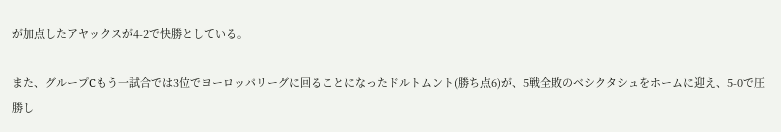が加点したアヤックスが4-2で快勝としている。

また、グループCもう一試合では3位でヨーロッパリーグに回ることになったドルトムント(勝ち点6)が、5戦全敗のベシクタシュをホームに迎え、5-0で圧勝し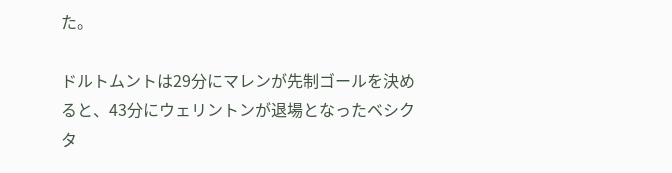た。

ドルトムントは29分にマレンが先制ゴールを決めると、43分にウェリントンが退場となったベシクタ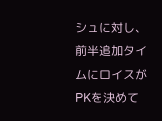シュに対し、前半追加タイムにロイスがPKを決めて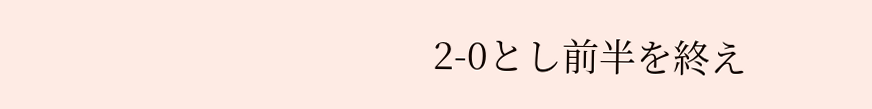2-0とし前半を終え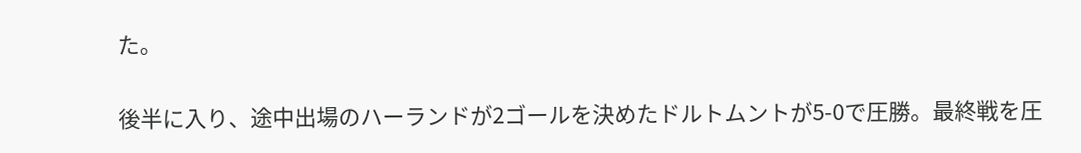た。

後半に入り、途中出場のハーランドが2ゴールを決めたドルトムントが5-0で圧勝。最終戦を圧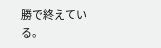勝で終えている。